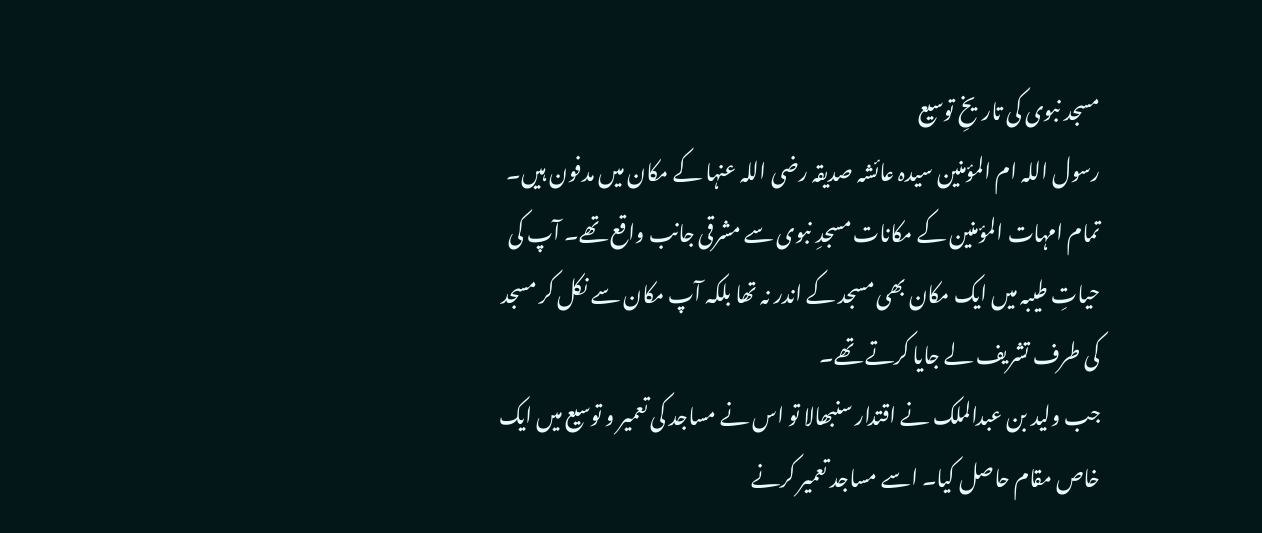مسجد نبوی کی تاریخِ توسیع
رسول اللہ ام المؤمنین سیدہ عائشہ صدیقہ رضی اللہ عنہا کے مکان میں مدفون ہیں۔ تمام امہات المؤمنین کے مکانات مسجدِ نبوی سے مشرقی جانب واقع تھے۔ آپ کی حیاتِ طیبہ میں ایک مکان بھی مسجد کے اندر نہ تھا بلکہ آپ مکان سے نکل کر مسجد کی طرف تشریف لے جایا کرتے تھے۔
جب ولید بن عبدالملک نے اقتدار سنبھالا تو اس نے مساجد کی تعمیر و توسیع میں ایک خاص مقام حاصل کیا۔ اسے مساجد تعمیر کرنے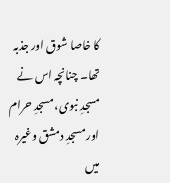کا خاصا شوق اور جذبہ تھا۔ چنانچہ اس نے مسجدِ نبوی، مسجدِ حرام اور مسجدِ دمشق وغیرہ میں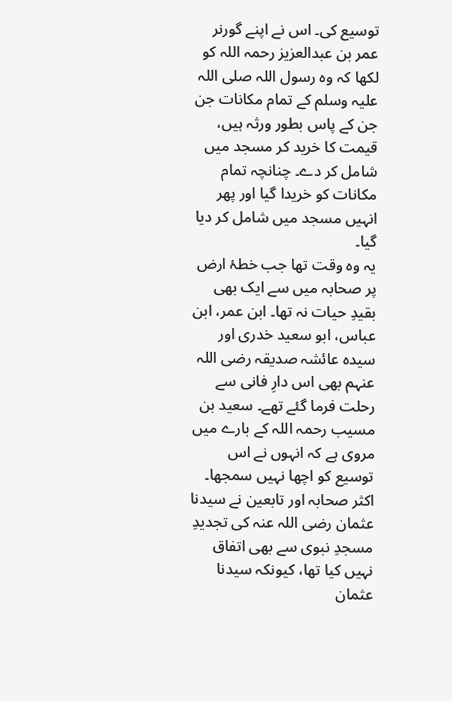توسیع کی۔ اس نے اپنے گورنر عمر بن عبدالعزیز رحمہ اللہ کو لکھا کہ وہ رسول اللہ صلی اللہ علیہ وسلم کے تمام مکانات جن جن کے پاس بطور ورثہ ہیں، قیمت کا خرید کر مسجد میں شامل کر دے۔ چنانچہ تمام مکانات کو خریدا گیا اور پھر انہیں مسجد میں شامل کر دیا گیا۔
یہ وہ وقت تھا جب خطۂ ارض پر صحابہ میں سے ایک بھی بقیدِ حیات نہ تھا۔ ابن عمر، ابن عباس، ابو سعید خدری اور سیدہ عائشہ صدیقہ رضی اللہ عنہم بھی اس دارِ فانی سے رحلت فرما گئے تھے۔ سعید بن مسیب رحمہ اللہ کے بارے میں مروی ہے کہ انہوں نے اس توسیع کو اچھا نہیں سمجھا۔ اکثر صحابہ اور تابعین نے سیدنا عثمان رضی اللہ عنہ کی تجدیدِ مسجدِ نبوی سے بھی اتفاق نہیں کیا تھا، کیونکہ سیدنا عثمان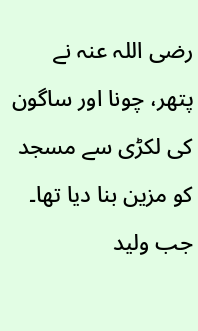رضی اللہ عنہ نے پتھر، چونا اور ساگون کی لکڑی سے مسجد کو مزین بنا دیا تھا۔ جب ولید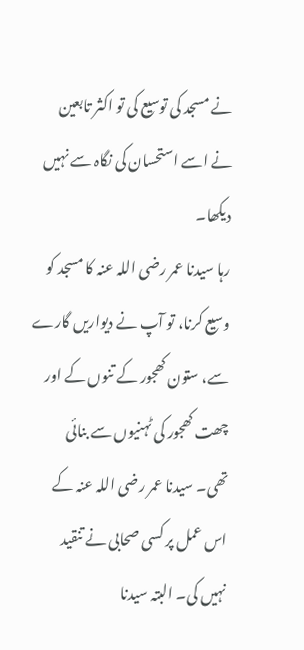نے مسجد کی توسیع کی تو اکثر تابعین نے اسے استحسان کی نگاہ سے نہیں دیکھا۔
رہا سیدنا عمر رضی اللہ عنہ کا مسجد کو وسیع کرنا، تو آپ نے دیواریں گارے سے، ستون کھجور کے تنوں کے اور چھت کھجور کی ٹہنیوں سے بنائی تھی۔ سیدنا عمر رضی اللہ عنہ کے اس عمل پر کسی صحابی نے تنقید نہیں کی۔ البتہ سیدنا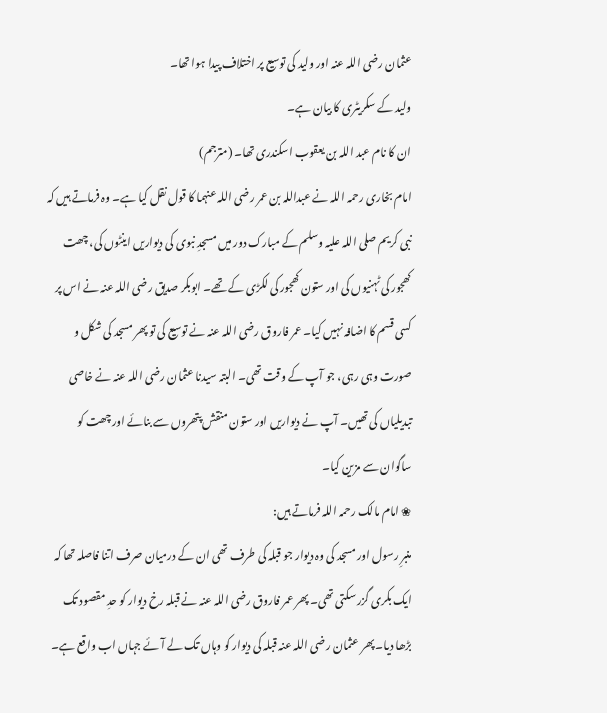عثمان رضی اللہ عنہ اور ولید کی توسیع پر اختلاف پیدا ہوا تھا۔
ولید کے سکریٹری کا بیان ہے۔
ان کا نام عبد اللہ بن یعقوب اسکندری تھا۔ (مترجم)
امام بخاری رحمہ اللہ نے عبداللہ بن عمر رضی اللہ عنہما کا قول نقل کیا ہے۔ وہ فرماتے ہیں کہ نبی کریم صلی اللہ علیہ وسلم کے مبارک دور میں مسجدِ نبوی کی دیواریں اینٹوں کی، چھت کھجور کی ٹہنیوں کی اور ستون کھجور کی لکڑی کے تھے۔ ابوبکر صدیق رضی اللہ عنہ نے اس پر کسی قسم کا اضافہ نہیں کیا۔ عمر فاروق رضی اللہ عنہ نے توسیع کی تو پھر مسجد کی شکل و صورت وہی رہی، جو آپ کے وقت تھی۔ البتہ سیدنا عثمان رضی اللہ عنہ نے خاصی تبدیلیاں کی تھیں۔ آپ نے دیواریں اور ستون منقش پتھروں سے بنائے اور چھت کو ساگوان سے مزین کیا۔
❀ امام مالک رحمہ اللہ فرماتے ہیں:
منبرِ رسول اور مسجد کی وہ دیوار جو قبلہ کی طرف تھی ان کے درمیان صرف اتنا فاصلہ تھا کہ ایک بکری گزر سکتی تھی۔ پھر عمر فاروق رضی اللہ عنہ نے قبلہ رخ دیوار کو حدِ مقصود تک بڑھا دیا۔ پھر عثمان رضی اللہ عنہ قبلہ کی دیوار کو وہاں تک لے آئے جہاں اب واقع ہے۔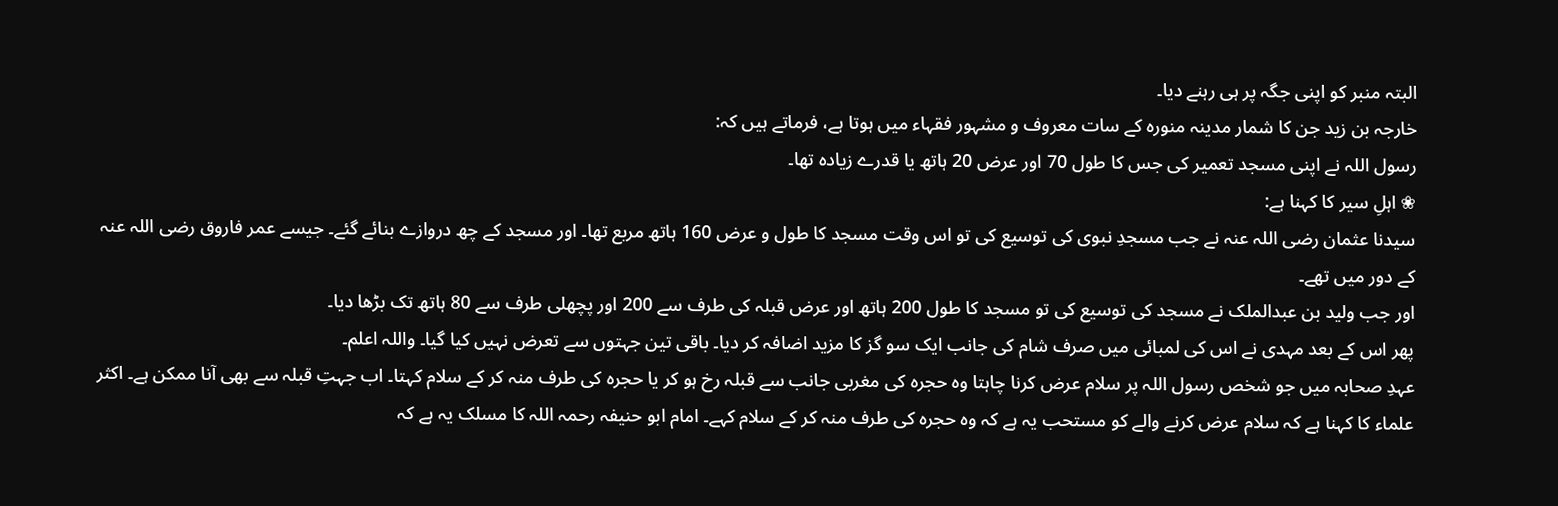البتہ منبر کو اپنی جگہ پر ہی رہنے دیا۔
خارجہ بن زید جن کا شمار مدینہ منورہ کے سات معروف و مشہور فقہاء میں ہوتا ہے، فرماتے ہیں کہ:
رسول اللہ نے اپنی مسجد تعمیر کی جس کا طول 70 اور عرض 20 ہاتھ یا قدرے زیادہ تھا۔
❀ اہلِ سیر کا کہنا ہے:
سیدنا عثمان رضی اللہ عنہ نے جب مسجدِ نبوی کی توسیع کی تو اس وقت مسجد کا طول و عرض 160 ہاتھ مربع تھا۔ اور مسجد کے چھ دروازے بنائے گئے۔ جیسے عمر فاروق رضی اللہ عنہ کے دور میں تھے۔
اور جب ولید بن عبدالملک نے مسجد کی توسیع کی تو مسجد کا طول 200 ہاتھ اور عرض قبلہ کی طرف سے 200 اور پچھلی طرف سے 80 ہاتھ تک بڑھا دیا۔
پھر اس کے بعد مہدی نے اس کی لمبائی میں صرف شام کی جانب ایک سو گز کا مزید اضافہ کر دیا۔ باقی تین جہتوں سے تعرض نہیں کیا گیا۔ واللہ اعلم۔
عہدِ صحابہ میں جو شخص رسول اللہ پر سلام عرض کرنا چاہتا وہ حجرہ کی مغربی جانب سے قبلہ رخ ہو کر یا حجرہ کی طرف منہ کر کے سلام کہتا۔ اب جہتِ قبلہ سے بھی آنا ممکن ہے۔ اکثر علماء کا کہنا ہے کہ سلام عرض کرنے والے کو مستحب یہ ہے کہ وہ حجرہ کی طرف منہ کر کے سلام کہے۔ امام ابو حنیفہ رحمہ اللہ کا مسلک یہ ہے کہ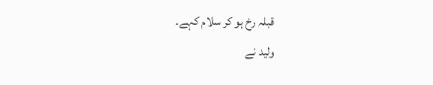قبلہ رخ ہو کر سلام کہے۔
ولید نے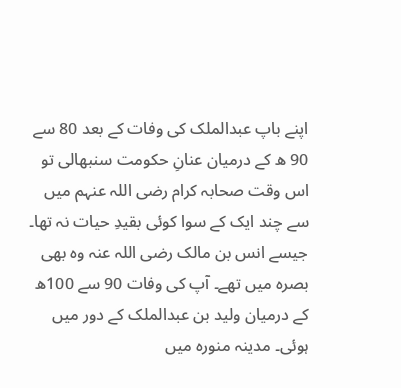اپنے باپ عبدالملک کی وفات کے بعد 80 سے 90 ھ کے درمیان عنانِ حکومت سنبھالی تو اس وقت صحابہ کرام رضی اللہ عنہم میں سے چند ایک کے سوا کوئی بقیدِ حیات نہ تھا۔ جیسے انس بن مالک رضی اللہ عنہ وہ بھی بصرہ میں تھے۔ آپ کی وفات 90 سے 100ھ کے درمیان ولید بن عبدالملک کے دور میں ہوئی۔ مدینہ منورہ میں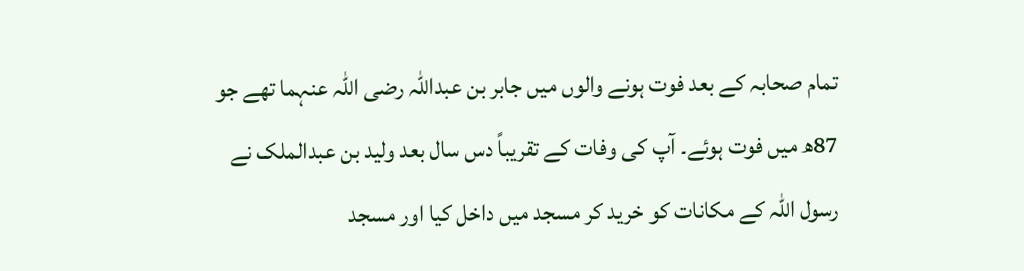تمام صحابہ کے بعد فوت ہونے والوں میں جابر بن عبداللہ رضی اللہ عنہما تھے جو 87ھ میں فوت ہوئے۔ آپ کی وفات کے تقریباً دس سال بعد ولید بن عبدالملک نے رسول اللہ کے مکانات کو خرید کر مسجد میں داخل کیا اور مسجد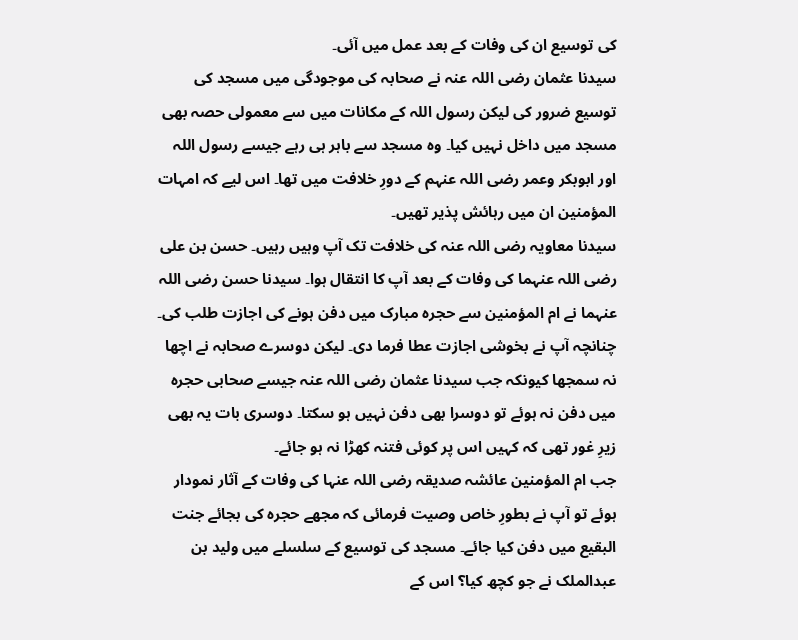کی توسیع ان کی وفات کے بعد عمل میں آئی۔
سیدنا عثمان رضی اللہ عنہ نے صحابہ کی موجودگی میں مسجد کی توسیع ضرور کی لیکن رسول اللہ کے مکانات میں سے معمولی حصہ بھی مسجد میں داخل نہیں کیا۔ وہ مسجد سے باہر ہی رہے جیسے رسول اللہ اور ابوبکر وعمر رضی اللہ عنہم کے دورِ خلافت میں تھا۔ اس لیے کہ امہات المؤمنین ان میں رہائش پذیر تھیں۔
سیدنا معاویہ رضی اللہ عنہ کی خلافت تک آپ وہیں رہیں۔ حسن بن علی رضی اللہ عنہما کی وفات کے بعد آپ کا انتقال ہوا۔ سیدنا حسن رضی اللہ عنہما نے ام المؤمنین سے حجرہ مبارک میں دفن ہونے کی اجازت طلب کی۔ چنانچہ آپ نے بخوشی اجازت عطا فرما دی۔ لیکن دوسرے صحابہ نے اچھا نہ سمجھا کیونکہ جب سیدنا عثمان رضی اللہ عنہ جیسے صحابی حجرہ میں دفن نہ ہوئے تو دوسرا بھی دفن نہیں ہو سکتا۔ دوسری بات یہ بھی زیرِ غور تھی کہ کہیں اس پر کوئی فتنہ کھڑا نہ ہو جائے۔
جب ام المؤمنین عائشہ صدیقہ رضی اللہ عنہا کی وفات کے آثار نمودار ہوئے تو آپ نے بطورِ خاص وصیت فرمائی کہ مجھے حجرہ کی بجائے جنت البقیع میں دفن کیا جائے۔ مسجد کی توسیع کے سلسلے میں ولید بن عبدالملک نے جو کچھ کیا؟ اس کے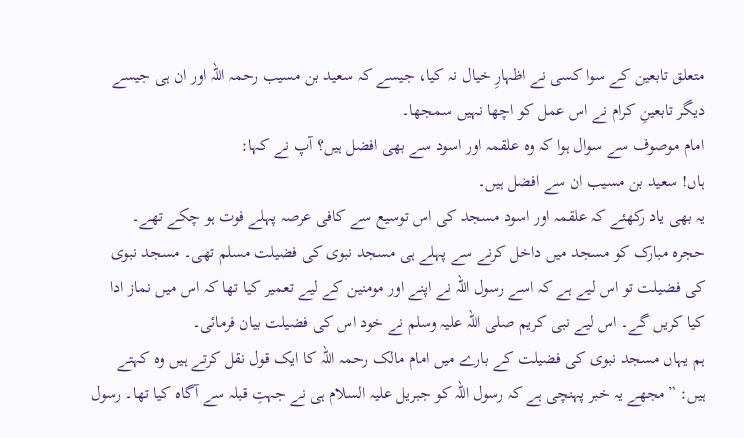متعلق تابعین کے سوا کسی نے اظہارِ خیال نہ کیا، جیسے کہ سعید بن مسیب رحمہ اللہ اور ان ہی جیسے دیگر تابعینِ کرام نے اس عمل کو اچھا نہیں سمجھا۔
امام موصوف سے سوال ہوا کہ وہ علقمہ اور اسود سے بھی افضل ہیں؟ آپ نے کہا:
ہاں! سعید بن مسیب ان سے افضل ہیں۔
یہ بھی یاد رکھئے کہ علقمہ اور اسود مسجد کی اس توسیع سے کافی عرصہ پہلے فوت ہو چکے تھے۔
حجرہ مبارک کو مسجد میں داخل کرنے سے پہلے ہی مسجد نبوی کی فضیلت مسلم تھی۔ مسجد نبوی کی فضیلت تو اس لیے ہے کہ اسے رسول اللہ نے اپنے اور مومنین کے لیے تعمیر کیا تھا کہ اس میں نماز ادا کیا کریں گے۔ اس لیے نبی کریم صلی اللہ علیہ وسلم نے خود اس کی فضیلت بیان فرمائی۔
ہم یہاں مسجد نبوی کی فضیلت کے بارے میں امام مالک رحمہ اللہ کا ایک قول نقل کرتے ہیں وہ کہتے ہیں: ”مجھے یہ خبر پہنچی ہے کہ رسول اللہ کو جبریل علیہ السلام ہی نے جہتِ قبلہ سے آگاہ کیا تھا۔ رسول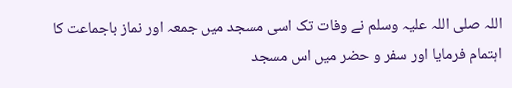اللہ صلی اللہ علیہ وسلم نے وفات تک اسی مسجد میں جمعہ اور نماز باجماعت کا اہتمام فرمایا اور سفر و حضر میں اس مسجد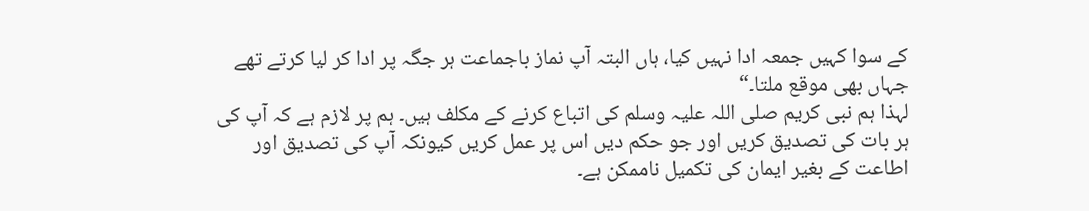کے سوا کہیں جمعہ ادا نہیں کیا، ہاں البتہ آپ نماز باجماعت ہر جگہ پر ادا کر لیا کرتے تھے جہاں بھی موقع ملتا۔“
لہذا ہم نبی کریم صلی اللہ علیہ وسلم کی اتباع کرنے کے مکلف ہیں۔ ہم پر لازم ہے کہ آپ کی ہر بات کی تصدیق کریں اور جو حکم دیں اس پر عمل کریں کیونکہ آپ کی تصدیق اور اطاعت کے بغیر ایمان کی تکمیل ناممکن ہے۔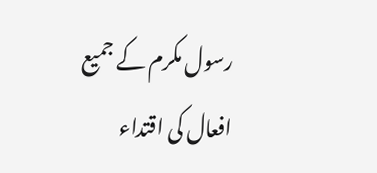رسول مکرم کے جمیع افعال کی اقتداء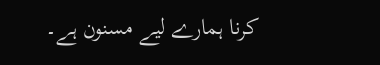کرنا ہمارے لیے مسنون ہے۔